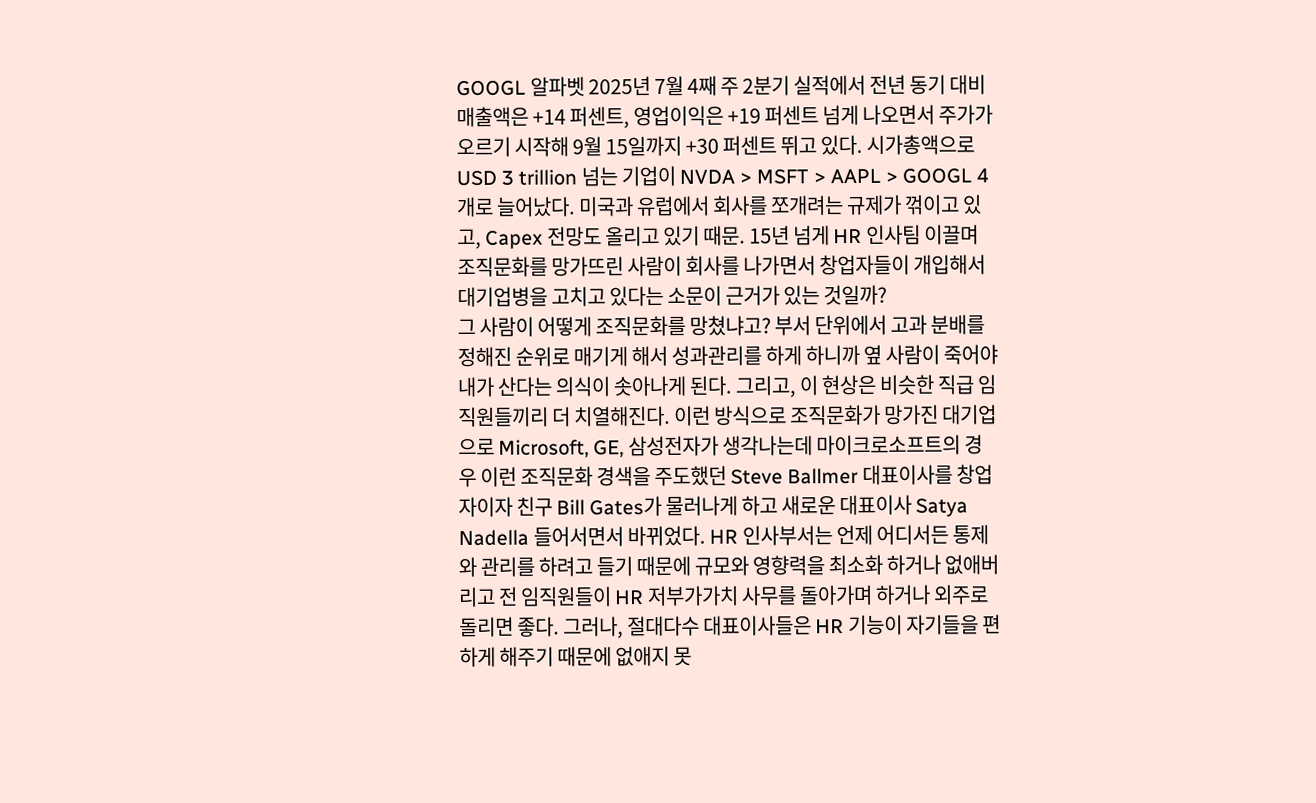GOOGL 알파벳 2025년 7월 4째 주 2분기 실적에서 전년 동기 대비 매출액은 +14 퍼센트, 영업이익은 +19 퍼센트 넘게 나오면서 주가가 오르기 시작해 9월 15일까지 +30 퍼센트 뛰고 있다. 시가총액으로 USD 3 trillion 넘는 기업이 NVDA > MSFT > AAPL > GOOGL 4개로 늘어났다. 미국과 유럽에서 회사를 쪼개려는 규제가 꺾이고 있고, Capex 전망도 올리고 있기 때문. 15년 넘게 HR 인사팀 이끌며 조직문화를 망가뜨린 사람이 회사를 나가면서 창업자들이 개입해서 대기업병을 고치고 있다는 소문이 근거가 있는 것일까?
그 사람이 어떻게 조직문화를 망쳤냐고? 부서 단위에서 고과 분배를 정해진 순위로 매기게 해서 성과관리를 하게 하니까 옆 사람이 죽어야 내가 산다는 의식이 솟아나게 된다. 그리고, 이 현상은 비슷한 직급 임직원들끼리 더 치열해진다. 이런 방식으로 조직문화가 망가진 대기업으로 Microsoft, GE, 삼성전자가 생각나는데 마이크로소프트의 경우 이런 조직문화 경색을 주도했던 Steve Ballmer 대표이사를 창업자이자 친구 Bill Gates가 물러나게 하고 새로운 대표이사 Satya Nadella 들어서면서 바뀌었다. HR 인사부서는 언제 어디서든 통제와 관리를 하려고 들기 때문에 규모와 영향력을 최소화 하거나 없애버리고 전 임직원들이 HR 저부가가치 사무를 돌아가며 하거나 외주로 돌리면 좋다. 그러나, 절대다수 대표이사들은 HR 기능이 자기들을 편하게 해주기 때문에 없애지 못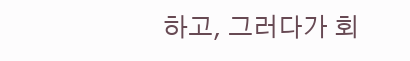하고, 그러다가 회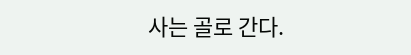사는 골로 간다.